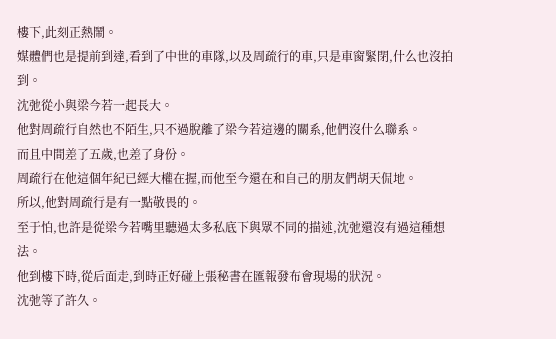樓下,此刻正熱鬧。
媒體們也是提前到達,看到了中世的車隊,以及周疏行的車,只是車窗緊閉,什么也沒拍到。
沈弛從小與梁今若一起長大。
他對周疏行自然也不陌生,只不過脫離了梁今若這邊的關系,他們沒什么聯系。
而且中間差了五歲,也差了身份。
周疏行在他這個年紀已經大權在握,而他至今還在和自己的朋友們胡天侃地。
所以,他對周疏行是有一點敬畏的。
至于怕,也許是從梁今若嘴里聽過太多私底下與眾不同的描述,沈弛還沒有過這種想法。
他到樓下時,從后面走,到時正好碰上張秘書在匯報發布會現場的狀況。
沈弛等了許久。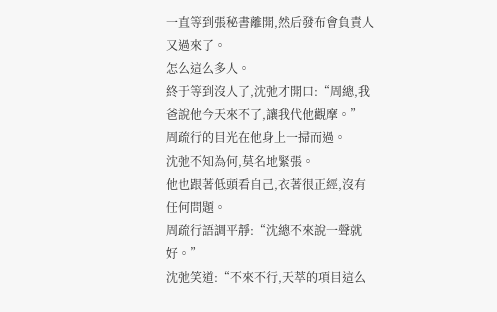一直等到張秘書離開,然后發布會負責人又過來了。
怎么這么多人。
終于等到沒人了,沈弛才開口:“周總,我爸說他今天來不了,讓我代他觀摩。”
周疏行的目光在他身上一掃而過。
沈弛不知為何,莫名地緊張。
他也跟著低頭看自己,衣著很正經,沒有任何問題。
周疏行語調平靜:“沈總不來說一聲就好。”
沈弛笑道:“不來不行,天萃的項目這么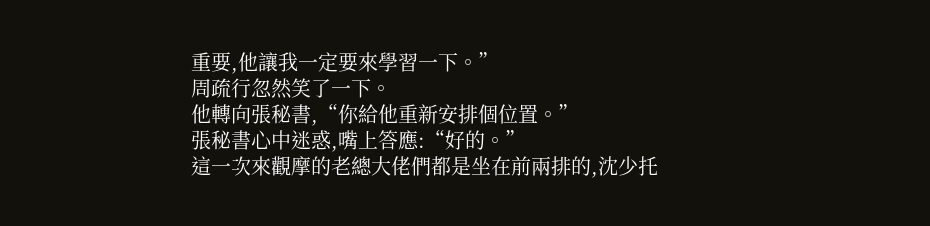重要,他讓我一定要來學習一下。”
周疏行忽然笑了一下。
他轉向張秘書,“你給他重新安排個位置。”
張秘書心中迷惑,嘴上答應:“好的。”
這一次來觀摩的老總大佬們都是坐在前兩排的,沈少托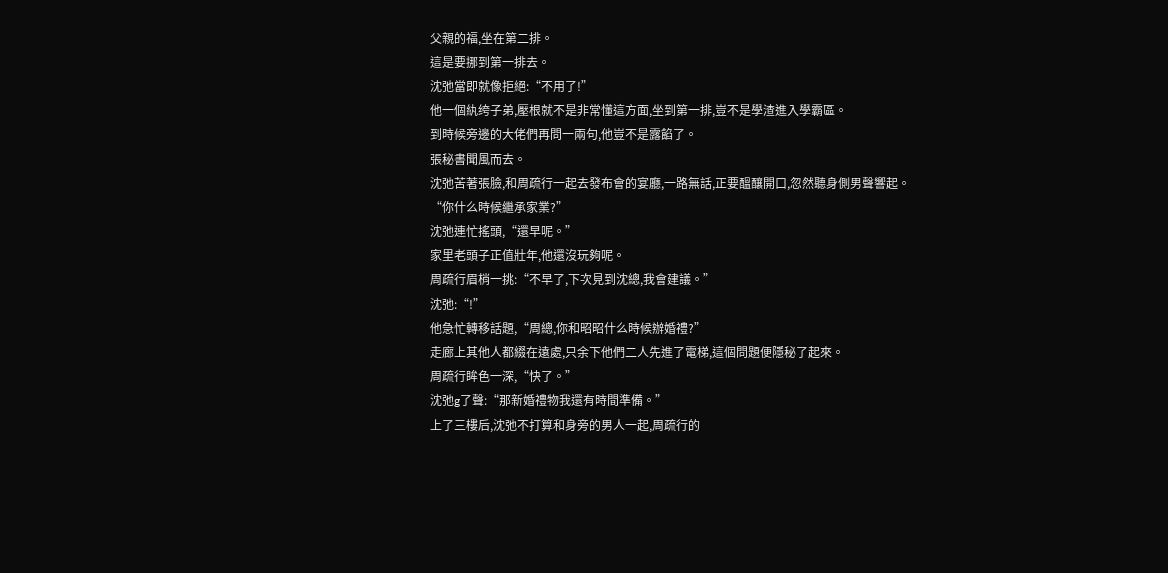父親的福,坐在第二排。
這是要挪到第一排去。
沈弛當即就像拒絕:“不用了!”
他一個紈绔子弟,壓根就不是非常懂這方面,坐到第一排,豈不是學渣進入學霸區。
到時候旁邊的大佬們再問一兩句,他豈不是露餡了。
張秘書聞風而去。
沈弛苦著張臉,和周疏行一起去發布會的宴廳,一路無話,正要醞釀開口,忽然聽身側男聲響起。
“你什么時候繼承家業?”
沈弛連忙搖頭,“還早呢。”
家里老頭子正值壯年,他還沒玩夠呢。
周疏行眉梢一挑:“不早了,下次見到沈總,我會建議。”
沈弛:“!”
他急忙轉移話題,“周總,你和昭昭什么時候辦婚禮?”
走廊上其他人都綴在遠處,只余下他們二人先進了電梯,這個問題便隱秘了起來。
周疏行眸色一深,“快了。”
沈弛g了聲:“那新婚禮物我還有時間準備。”
上了三樓后,沈弛不打算和身旁的男人一起,周疏行的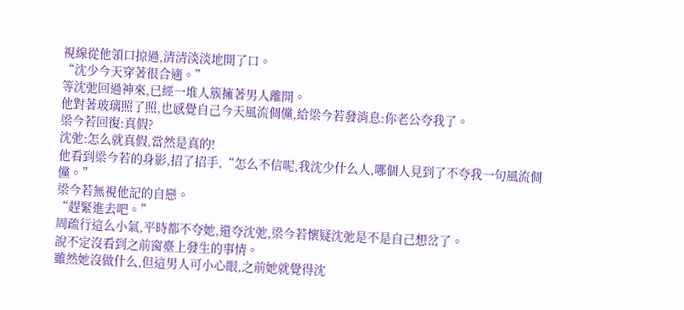視線從他領口掠過,清清淡淡地開了口。
“沈少今天穿著很合適。”
等沈弛回過神來,已經一堆人簇擁著男人離開。
他對著玻璃照了照,也感覺自己今天風流倜儻,給梁今若發消息:你老公夸我了。
梁今若回復:真假?
沈弛:怎么就真假,當然是真的!
他看到梁今若的身影,招了招手,“怎么不信呢,我沈少什么人,哪個人見到了不夸我一句風流倜儻。”
梁今若無視他記的自戀。
“趕緊進去吧。”
周疏行這么小氣,平時都不夸她,還夸沈弛,梁今若懷疑沈弛是不是自己想岔了。
說不定沒看到之前窗臺上發生的事情。
雖然她沒做什么,但這男人可小心眼,之前她就覺得沈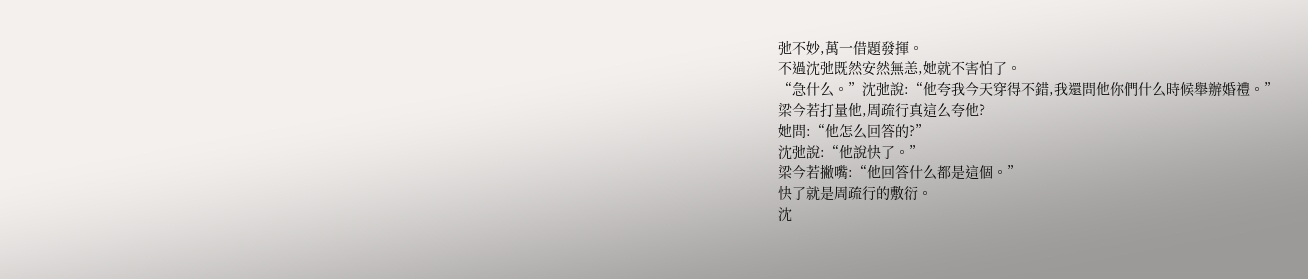弛不妙,萬一借題發揮。
不過沈弛既然安然無恙,她就不害怕了。
“急什么。”沈弛說:“他夸我今天穿得不錯,我還問他你們什么時候舉辦婚禮。”
梁今若打量他,周疏行真這么夸他?
她問:“他怎么回答的?”
沈弛說:“他說快了。”
梁今若撇嘴:“他回答什么都是這個。”
快了就是周疏行的敷衍。
沈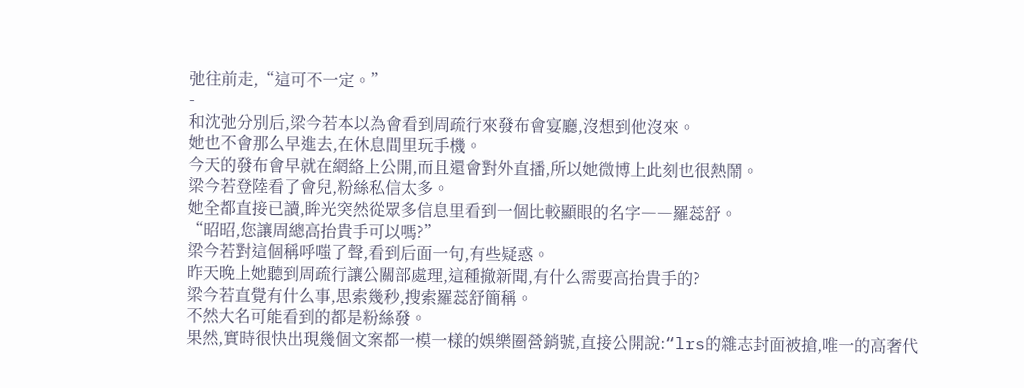弛往前走,“這可不一定。”
-
和沈弛分別后,梁今若本以為會看到周疏行來發布會宴廳,沒想到他沒來。
她也不會那么早進去,在休息間里玩手機。
今天的發布會早就在網絡上公開,而且還會對外直播,所以她微博上此刻也很熱鬧。
梁今若登陸看了會兒,粉絲私信太多。
她全都直接已讀,眸光突然從眾多信息里看到一個比較顯眼的名字――羅蕊舒。
“昭昭,您讓周總高抬貴手可以嗎?”
梁今若對這個稱呼嗤了聲,看到后面一句,有些疑惑。
昨天晚上她聽到周疏行讓公關部處理,這種撤新聞,有什么需要高抬貴手的?
梁今若直覺有什么事,思索幾秒,搜索羅蕊舒簡稱。
不然大名可能看到的都是粉絲發。
果然,實時很快出現幾個文案都一模一樣的娛樂圈營銷號,直接公開說:“lrs的雜志封面被搶,唯一的高奢代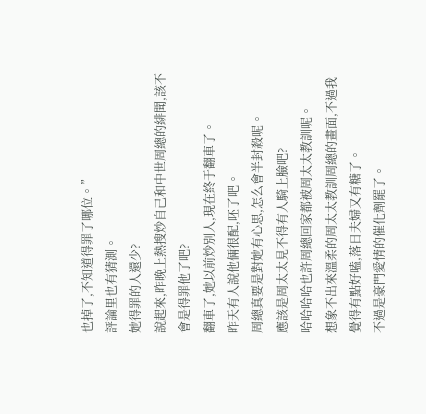也掉了,不知道得罪了哪位。”
評論里也有猜測。
她得罪的人還少?
說起來,昨晚上熱搜炒自己和中世周總的緋聞,該不會是得罪他了吧?
翻車了,她以前炒別人,現在終于翻車了。
昨天有人說他倆很配,呸了吧。
周總真要是對她有心思,怎么會半封殺呢。
應該是周太太見不得有人騎上臉吧?
哈哈哈哈也許周總回家都被周太太教訓呢。
想象不出來溫柔的周太太教訓周總的畫面,不過我覺得有點好嗑,落日夫婦又有糖了。
不過是豪門愛情的催化劑罷了。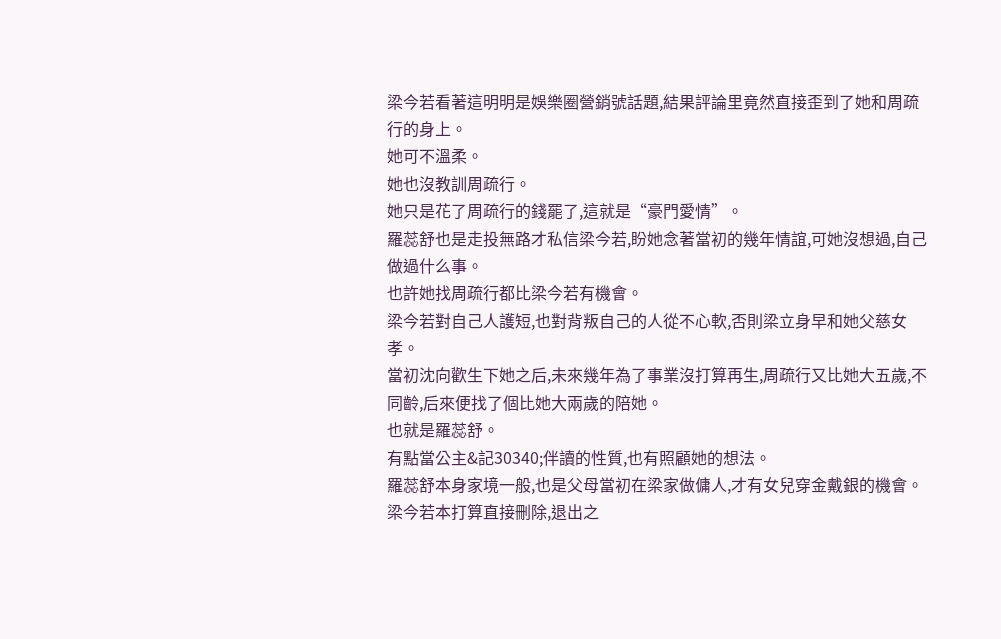梁今若看著這明明是娛樂圈營銷號話題,結果評論里竟然直接歪到了她和周疏行的身上。
她可不溫柔。
她也沒教訓周疏行。
她只是花了周疏行的錢罷了,這就是“豪門愛情”。
羅蕊舒也是走投無路才私信梁今若,盼她念著當初的幾年情誼,可她沒想過,自己做過什么事。
也許她找周疏行都比梁今若有機會。
梁今若對自己人護短,也對背叛自己的人從不心軟,否則梁立身早和她父慈女孝。
當初沈向歡生下她之后,未來幾年為了事業沒打算再生,周疏行又比她大五歲,不同齡,后來便找了個比她大兩歲的陪她。
也就是羅蕊舒。
有點當公主&記30340;伴讀的性質,也有照顧她的想法。
羅蕊舒本身家境一般,也是父母當初在梁家做傭人,才有女兒穿金戴銀的機會。
梁今若本打算直接刪除,退出之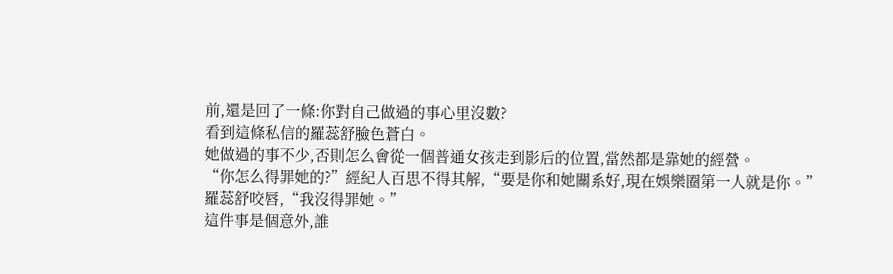前,還是回了一條:你對自己做過的事心里沒數?
看到這條私信的羅蕊舒臉色蒼白。
她做過的事不少,否則怎么會從一個普通女孩走到影后的位置,當然都是靠她的經營。
“你怎么得罪她的?”經紀人百思不得其解,“要是你和她關系好,現在娛樂圈第一人就是你。”
羅蕊舒咬唇,“我沒得罪她。”
這件事是個意外,誰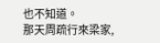也不知道。
那天周疏行來梁家,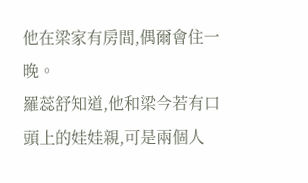他在梁家有房間,偶爾會住一晚。
羅蕊舒知道,他和梁今若有口頭上的娃娃親,可是兩個人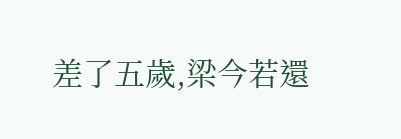差了五歲,梁今若還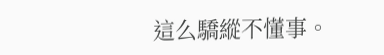這么驕縱不懂事。